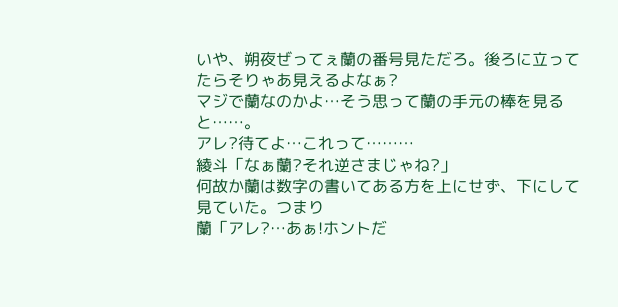いや、朔夜ぜってぇ蘭の番号見ただろ。後ろに立ってたらそりゃあ見えるよなぁ?
マジで蘭なのかよ…そう思って蘭の手元の棒を見ると……。
アレ?待てよ…これって………
綾斗「なぁ蘭?それ逆さまじゃね?」
何故か蘭は数字の書いてある方を上にせず、下にして見ていた。つまり
蘭「アレ?…あぁ!ホントだ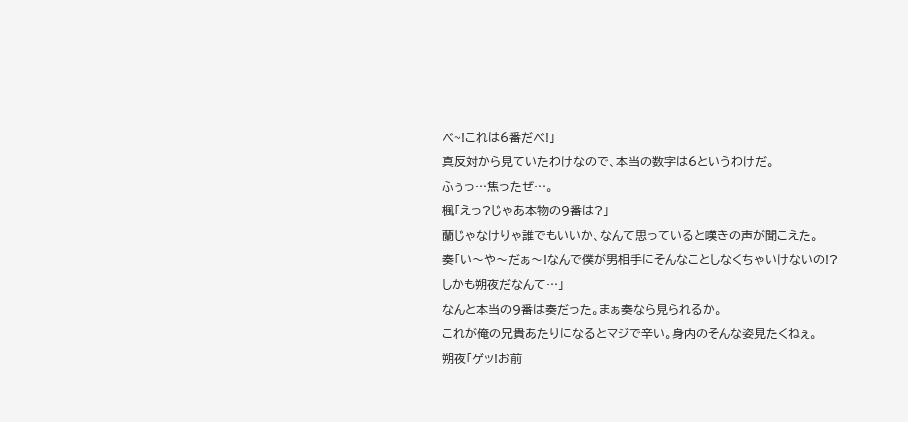べ~!これは6番だべ!」
真反対から見ていたわけなので、本当の数字は6というわけだ。
ふぅっ…焦ったぜ…。
楓「えっ?じゃあ本物の9番は?」
蘭じゃなけりゃ誰でもいいか、なんて思っていると嘆きの声が聞こえた。
奏「い〜や〜だぁ〜!なんで僕が男相手にそんなことしなくちゃいけないの!?しかも朔夜だなんて…」
なんと本当の9番は奏だった。まぁ奏なら見られるか。
これが俺の兄貴あたりになるとマジで辛い。身内のそんな姿見たくねぇ。
朔夜「ゲッ!お前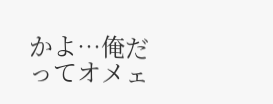かよ…俺だってオメェ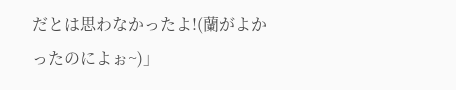だとは思わなかったよ!(蘭がよかったのによぉ~)」